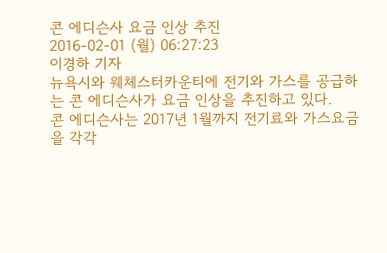콘 에디슨사 요금 인상 추진
2016-02-01 (월) 06:27:23
이경하 기자
뉴욕시와 웨체스터카운티에 전기와 가스를 공급하는 콘 에디슨사가 요금 인상을 추진하고 있다.
콘 에디슨사는 2017년 1월까지 전기료와 가스요금을 각각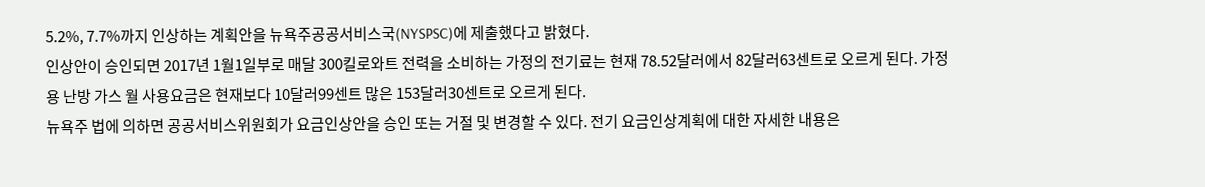5.2%, 7.7%까지 인상하는 계획안을 뉴욕주공공서비스국(NYSPSC)에 제출했다고 밝혔다.
인상안이 승인되면 2017년 1월1일부로 매달 300킬로와트 전력을 소비하는 가정의 전기료는 현재 78.52달러에서 82달러63센트로 오르게 된다. 가정용 난방 가스 월 사용요금은 현재보다 10달러99센트 많은 153달러30센트로 오르게 된다.
뉴욕주 법에 의하면 공공서비스위원회가 요금인상안을 승인 또는 거절 및 변경할 수 있다. 전기 요금인상계획에 대한 자세한 내용은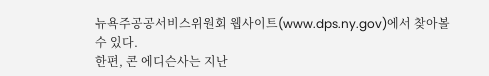뉴욕주공공서비스위원회 웹사이트(www.dps.ny.gov)에서 찾아볼 수 있다.
한편, 콘 에디슨사는 지난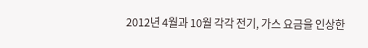2012년 4월과 10월 각각 전기, 가스 요금을 인상한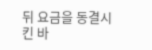뒤 요금을 동결시킨 바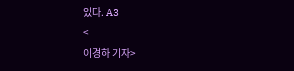있다. A3
<
이경하 기자>